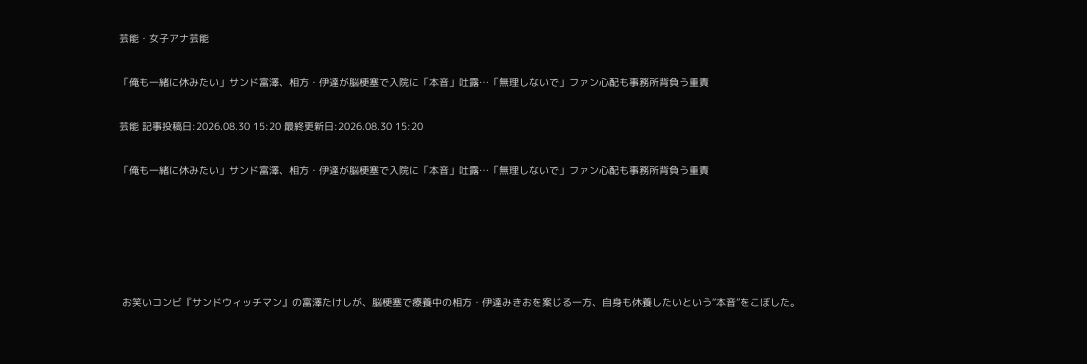芸能・女子アナ芸能

「俺も一緒に休みたい」サンド富澤、相方・伊達が脳梗塞で入院に「本音」吐露…「無理しないで」ファン心配も事務所背負う重責

芸能 記事投稿日:2026.08.30 15:20 最終更新日:2026.08.30 15:20

「俺も一緒に休みたい」サンド富澤、相方・伊達が脳梗塞で入院に「本音」吐露…「無理しないで」ファン心配も事務所背負う重責





 お笑いコンビ『サンドウィッチマン』の富澤たけしが、脳梗塞で療養中の相方・伊達みきおを案じる一方、自身も休養したいという“本音”をこぼした。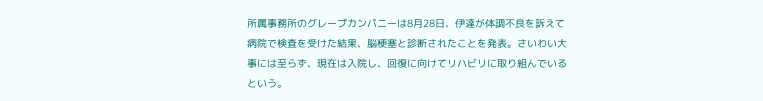所属事務所のグレープカンパニーは8月28日、伊達が体調不良を訴えて病院で検査を受けた結果、脳梗塞と診断されたことを発表。さいわい大事には至らず、現在は入院し、回復に向けてリハビリに取り組んでいるという。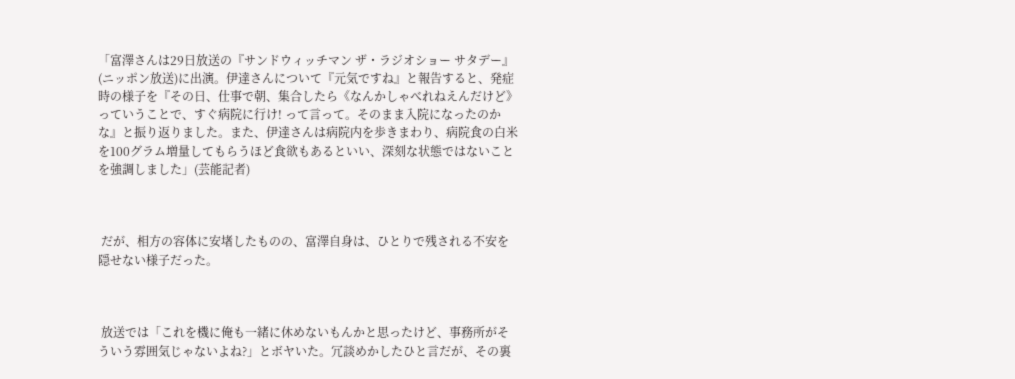「富澤さんは29日放送の『サンドウィッチマン ザ・ラジオショー サタデー』(ニッポン放送)に出演。伊達さんについて『元気ですね』と報告すると、発症時の様子を『その日、仕事で朝、集合したら《なんかしゃべれねえんだけど》っていうことで、すぐ病院に行け! って言って。そのまま入院になったのかな』と振り返りました。また、伊達さんは病院内を歩きまわり、病院食の白米を100グラム増量してもらうほど食欲もあるといい、深刻な状態ではないことを強調しました」(芸能記者)



 だが、相方の容体に安堵したものの、富澤自身は、ひとりで残される不安を隠せない様子だった。



 放送では「これを機に俺も一緒に休めないもんかと思ったけど、事務所がそういう雰囲気じゃないよね?」とボヤいた。冗談めかしたひと言だが、その裏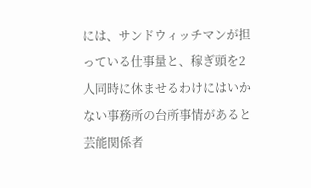には、サンドウィッチマンが担っている仕事量と、稼ぎ頭を2人同時に休ませるわけにはいかない事務所の台所事情があると芸能関係者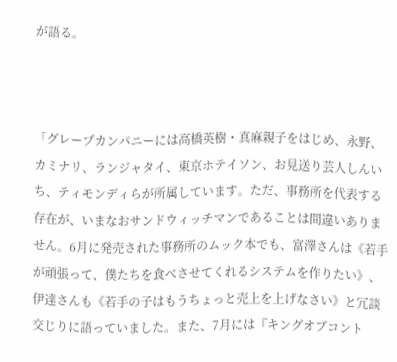が語る。



「グレープカンパニーには高橋英樹・真麻親子をはじめ、永野、カミナリ、ランジャタイ、東京ホテイソン、お見送り芸人しんいち、ティモンディらが所属しています。ただ、事務所を代表する存在が、いまなおサンドウィッチマンであることは間違いありません。6月に発売された事務所のムック本でも、富澤さんは《若手が頑張って、僕たちを食べさせてくれるシステムを作りたい》、伊達さんも《若手の子はもうちょっと売上を上げなさい》と冗談交じりに語っていました。また、7月には『キングオブコント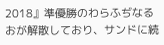2018』準優勝のわらふぢなるおが解散しており、サンドに続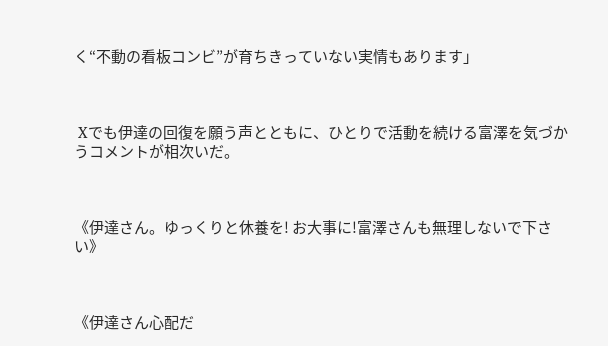く“不動の看板コンビ”が育ちきっていない実情もあります」



 Xでも伊達の回復を願う声とともに、ひとりで活動を続ける富澤を気づかうコメントが相次いだ。



《伊達さん。ゆっくりと休養を! お大事に!富澤さんも無理しないで下さい》



《伊達さん心配だ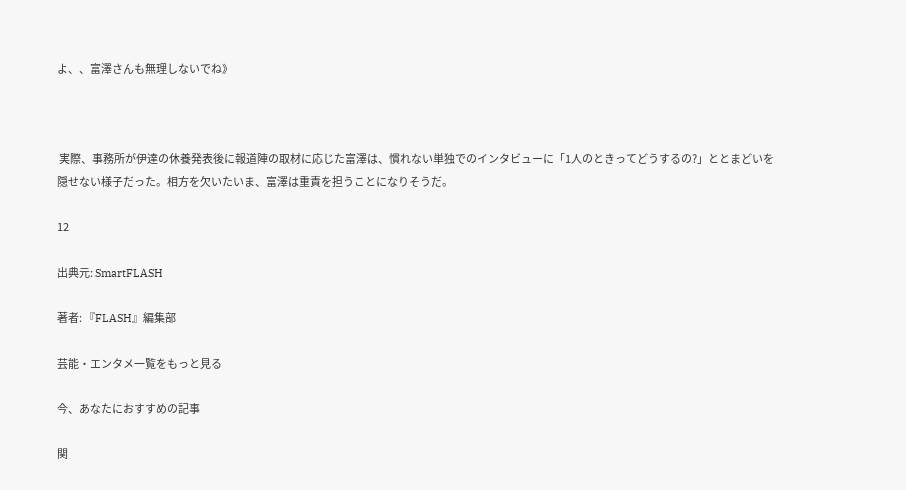よ、、富澤さんも無理しないでね》



 実際、事務所が伊達の休養発表後に報道陣の取材に応じた富澤は、慣れない単独でのインタビューに「1人のときってどうするの?」ととまどいを隠せない様子だった。相方を欠いたいま、富澤は重責を担うことになりそうだ。

12

出典元: SmartFLASH

著者: 『FLASH』編集部

芸能・エンタメ一覧をもっと見る

今、あなたにおすすめの記事

関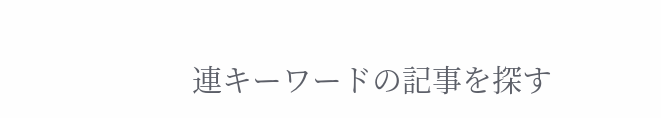連キーワードの記事を探す